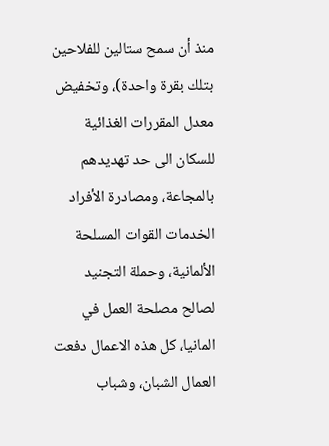منذ أن سمح ستالين للفلاحين بتلك بقرة واحدة)، وتخفيض معدل المقررات الغذائية للسكان الى حد تهديدهم بالمجاعة، ومصادرة الأفراد الخدمات القوات المسلحة الألمانية، وحملة التجنيد لصالح مصلحة العمل في المانيا، كل هذه الاعمال دفعت العمال الشبان، وشباب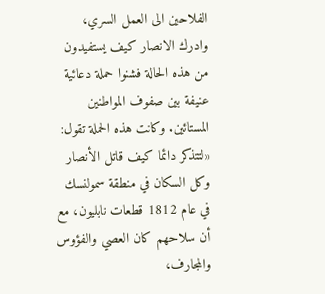الفلاحين الى العمل السري، وادرك الانصار کيف يستفيدون من هذه الحالة فشنوا حملة دعائية عنيفة بين صفوف المواطنين المستائين. وكانت هذه الحملة تقول: «لتتذكر دائما كيف قاتل الأنصار وكل السكان في منطقة سمولنسك في عام 1812 قطعات نابليون، مع أن سلاحهم كان العصي والفؤوس والمجارف،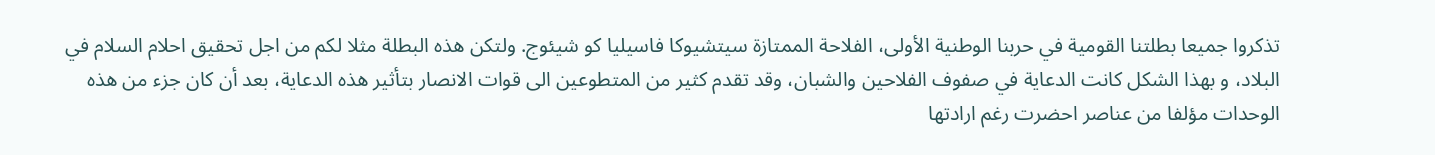تذكروا جميعا بطلتنا القومية في حربنا الوطنية الأولى، الفلاحة الممتازة سيتشيوكا فاسيليا کو شيئوج. ولتكن هذه البطلة مثلا لكم من اجل تحقيق احلام السلام في البلاد، و بهذا الشكل كانت الدعاية في صفوف الفلاحين والشبان، وقد تقدم كثير من المتطوعين الى قوات الانصار بتأثير هذه الدعاية، بعد أن كان جزء من هذه الوحدات مؤلفا من عناصر احضرت رغم ارادتها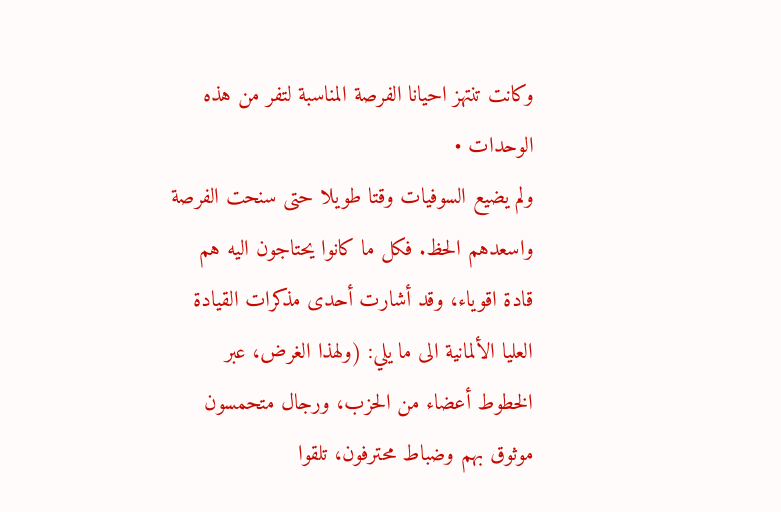وكانت تنتهز احيانا الفرصة المناسبة لتفر من هذه الوحدات •
ولم يضيع السوفيات وقتا طويلا حتى سنحت الفرصة واسعدهم الحظ. فكل ما كانوا يحتاجون اليه هم قادة اقوياء، وقد أشارت أحدى مذكرات القيادة العليا الألمانية الى ما يلي: (ولهذا الغرض، عبر الخطوط أعضاء من الحزب، ورجال متحمسون موثوق بهم وضباط محترفون، تلقوا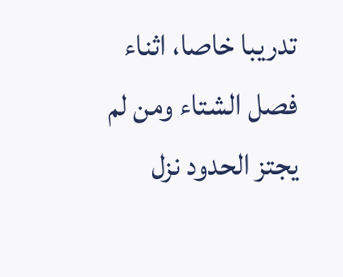تدريبا خاصا، اثناء فصل الشتاء ومن لم يجتز الحدود نزل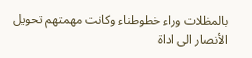بالمظلات وراء خطوطناء وكانت مهمتهم تحويل الأنصار الى اداة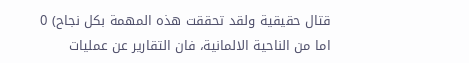قتال حقيقية ولقد تحققت هذه المهمة بكل نجاح) 0
اما من الناحية الالمانية، فان التقارير عن عمليات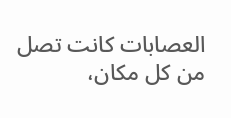العصابات كانت تصل من كل مكان،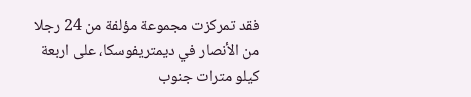فقد تمركزت مجموعة مؤلفة من 24 رجلا من الأنصار في ديمتريفوسکا، على اربعة كيلو مترات جنوب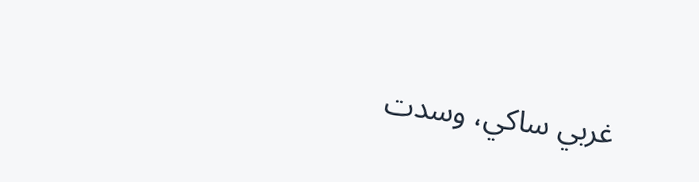غربي ساكي، وسدت